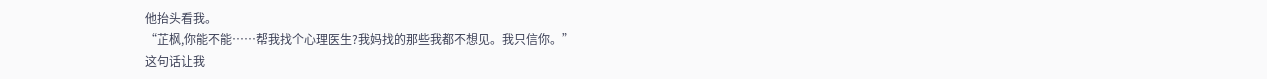他抬头看我。
“芷枫,你能不能……帮我找个心理医生?我妈找的那些我都不想见。我只信你。”
这句话让我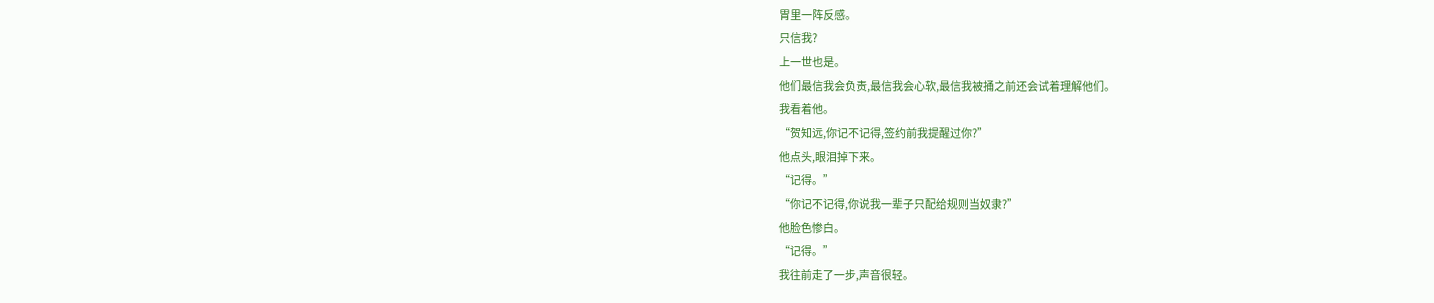胃里一阵反感。
只信我?
上一世也是。
他们最信我会负责,最信我会心软,最信我被捅之前还会试着理解他们。
我看着他。
“贺知远,你记不记得,签约前我提醒过你?”
他点头,眼泪掉下来。
“记得。”
“你记不记得,你说我一辈子只配给规则当奴隶?”
他脸色惨白。
“记得。”
我往前走了一步,声音很轻。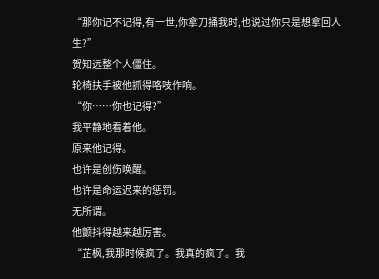“那你记不记得,有一世,你拿刀捅我时,也说过你只是想拿回人生?”
贺知远整个人僵住。
轮椅扶手被他抓得咯吱作响。
“你……你也记得?”
我平静地看着他。
原来他记得。
也许是创伤唤醒。
也许是命运迟来的惩罚。
无所谓。
他颤抖得越来越厉害。
“芷枫,我那时候疯了。我真的疯了。我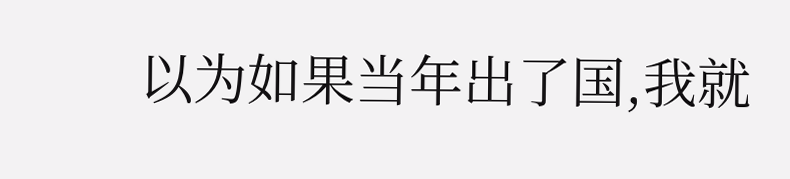以为如果当年出了国,我就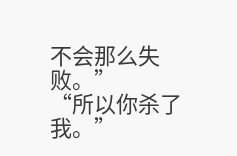不会那么失败。”
“所以你杀了我。”